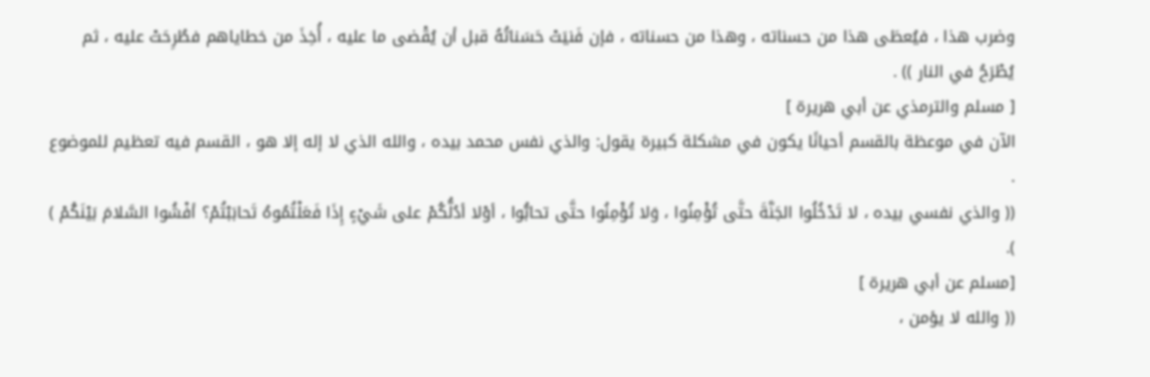وضرب هذا ، فيُعطَى هذا من حسناته ، وهذا من حسناته ، فإن فَنيَتْ حَسَناتُهُ قبل أن يُقْضى ما عليه ، أُخِذَ من خطاياهم فطُرِحَتْ عليه ، ثم يُطْرَحُ في النار )) .
[ مسلم والترمذي عن أبي هريرة ]
الآن في موعظة بالقسم أحيانًا يكون في مشكلة كبيرة يقول: والذي نفس محمد بيده ، والله الذي لا إله إلا هو ، القسم فيه تعظيم للموضوع .
(( والذي نفسي بيده ، لا تَدْخُلُوا الجَنَّةَ حتَّى تُؤْمِنُوا ، وَلا تُؤْمِنُوا حتَّى تحابُّوا ، أوْلا أدُلُّكُمْ على شَيْءٍ إِذَا فَعَلْتُمُوهُ تَحابَبْتُمْ؟ أفْشُوا السَّلامَ بَيْنَكُمْ ) ).
[مسلم عن أبي هريرة ]
(( والله لا يؤمن ،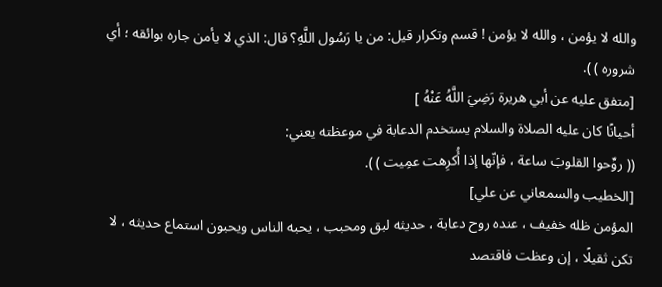والله لا يؤمن ، والله لا يؤمن ! قسم وتكرار قيل: من يا رَسُول اللَّهِ؟ قال: الذي لا يأمن جاره بوائقه ؛ أي شروره ) ).
[متفق عليه عن أبي هريرة رَضِيَ اللَّهُ عَنْهُ ]
أحيانًا كان عليه الصلاة والسلام يستخدم الدعابة في موعظته يعني:
(( روِّحوا القلوبَ ساعة ، فإنّها إذا أُكرِهت عمِيت ) ).
[الخطيب والسمعاني عن علي]
المؤمن ظله خفيف ، عنده روح دعابة ، حديثه لبق ومحبب ، يحبه الناس ويحبون استماع حديثه ، لا تكن ثقيلًا ، إن وعظت فاقتصد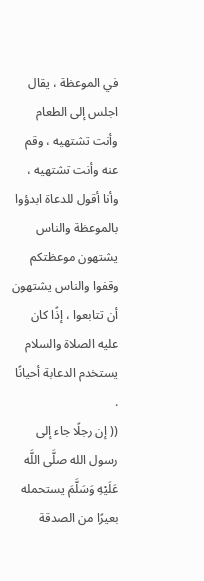في الموعظة ، يقال اجلس إلى الطعام وأنت تشتهيه ، وقم عنه وأنت تشتهيه ، وأنا أقول للدعاة ابدؤوا بالموعظة والناس يشتهون موعظتكم وقفوا والناس يشتهون أن تتابعوا ، إذًا كان عليه الصلاة والسلام يستخدم الدعابة أحيانًا .
(( إن رجلًا جاء إلى رسول الله صلَّى اللَّه عَلَيْهِ وَسَلَّمَ يستحمله بعيرًا من الصدقة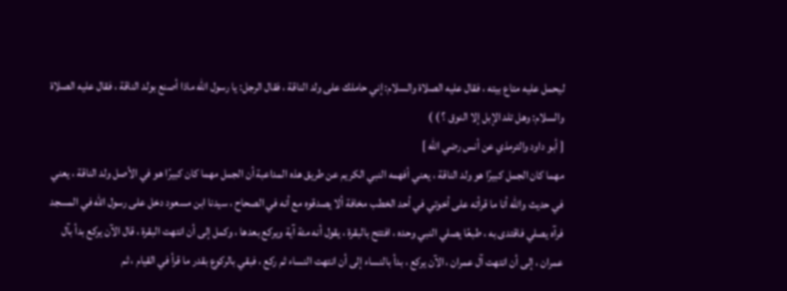ليحمل عليه متاع بيته ، فقال عليه الصلاة والسلام: إني حاملك على ولد الناقة ، فقال الرجل: يا رسول الله ماذا أصنع بولد الناقة ، فقال عليه الصلاة والسلام: وهل تلد الإبل إلا النوق ؟ ) )
[ أبو داود والترمذي عن أنس رضي الله ]
مهما كان الجمل كبيرًا هو ولد الناقة ، يعني أفهمه النبي الكريم عن طريق هذه المداعبة أن الجمل مهما كان كبيرًا هو في الأصل ولد الناقة ، يعني في حديث والله أنا ما قرأته على أخوتي في أحد الخطب مخافة ألا يصدقوه مع أنه في الصحاح ، سيدنا ابن مسعود دخل على رسول الله في المسجد فرآه يصلي فاقتدى به ، طبعًا يصلي النبي وحده ، افتتح بالبقرة ، يقول أنه مئة آية ويركع بعدها ، وكمل إلى أن انتهت البقرة ، قال الآن يركع بدأ بآل عمران ، إلى أن انتهت آل عمران ، الآن يركع ، بدأ بالنساء إلى أن انتهت النساء ثم ركع ، فبقي بالركوع بقدر ما قرأ في القيام ، ثم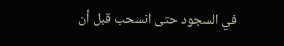في السجود حتى انسحب قبل أن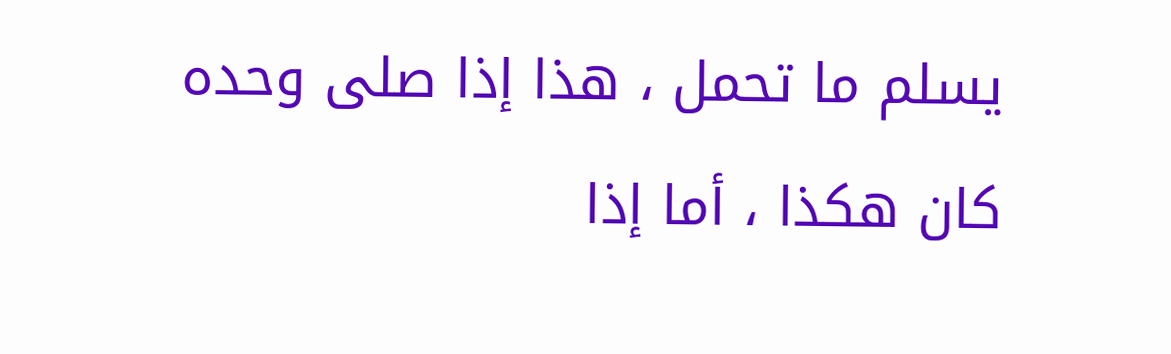يسلم ما تحمل ، هذا إذا صلى وحده كان هكذا ، أما إذا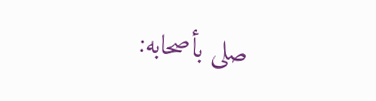صلى بأصحابه: